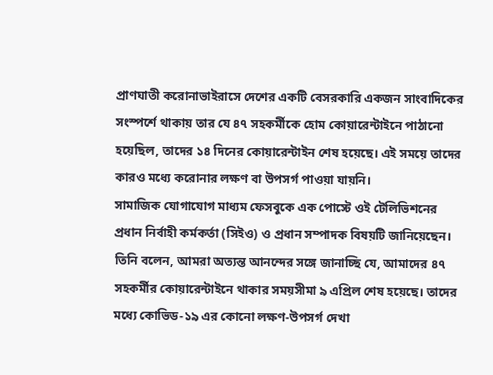প্রাণঘাতী করোনাভাইরাসে দেশের একটি বেসরকারি একজন সাংবাদিকের সংস্পর্শে থাকায় তার যে ৪৭ সহকর্মীকে হোম কোয়ারেন্টাইনে পাঠানো হয়েছিল, তাদের ১৪ দিনের কোয়ারেন্টাইন শেষ হয়েছে। এই সময়ে তাদের কারও মধ্যে করোনার লক্ষণ বা উপসর্গ পাওয়া যায়নি।
সামাজিক যোগাযোগ মাধ্যম ফেসবুকে এক পোস্টে ওই টেলিভিশনের প্রধান নির্বাহী কর্মকর্তা (সিইও) ও প্রধান সম্পাদক বিষয়টি জানিয়েছেন।
তিনি বলেন, আমরা অত্যন্ত আনন্দের সঙ্গে জানাচ্ছি যে, আমাদের ৪৭ সহকর্মীর কোয়ারেন্টাইনে থাকার সময়সীমা ৯ এপ্রিল শেষ হয়েছে। তাদের মধ্যে কোভিড-১৯ এর কোনো লক্ষণ-উপসর্গ দেখা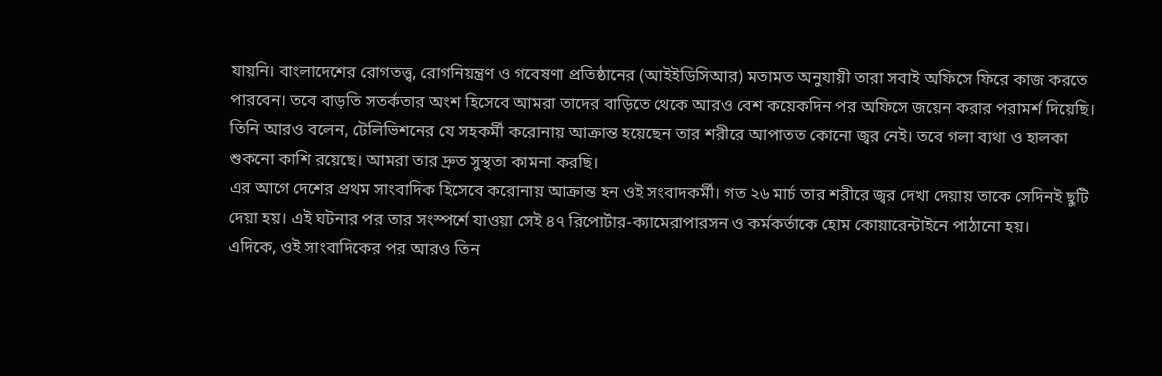যায়নি। বাংলাদেশের রোগতত্ত্ব, রোগনিয়ন্ত্রণ ও গবেষণা প্রতিষ্ঠানের (আইইডিসিআর) মতামত অনুযায়ী তারা সবাই অফিসে ফিরে কাজ করতে পারবেন। তবে বাড়তি সতর্কতার অংশ হিসেবে আমরা তাদের বাড়িতে থেকে আরও বেশ কয়েকদিন পর অফিসে জয়েন করার পরামর্শ দিয়েছি।
তিনি আরও বলেন, টেলিভিশনের যে সহকর্মী করোনায় আক্রান্ত হয়েছেন তার শরীরে আপাতত কোনো জ্বর নেই। তবে গলা ব্যথা ও হালকা শুকনো কাশি রয়েছে। আমরা তার দ্রুত সুস্থতা কামনা করছি।
এর আগে দেশের প্রথম সাংবাদিক হিসেবে করোনায় আক্রান্ত হন ওই সংবাদকর্মী। গত ২৬ মার্চ তার শরীরে জ্বর দেখা দেয়ায় তাকে সেদিনই ছুটি দেয়া হয়। এই ঘটনার পর তার সংস্পর্শে যাওয়া সেই ৪৭ রিপোর্টার-ক্যামেরাপারসন ও কর্মকর্তাকে হোম কোয়ারেন্টাইনে পাঠানো হয়।
এদিকে, ওই সাংবাদিকের পর আরও তিন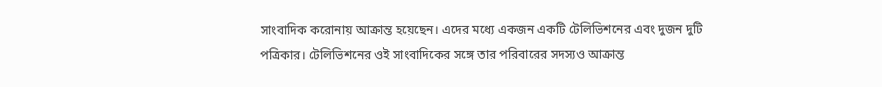সাংবাদিক করোনায় আক্রান্ত হয়েছেন। এদের মধ্যে একজন একটি টেলিভিশনের এবং দুজন দুটি পত্রিকার। টেলিভিশনের ওই সাংবাদিকের সঙ্গে তার পরিবারের সদস্যও আক্রান্ত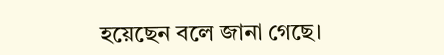হয়েছেন বলে জানা গেছে।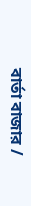বার্তা বাজার /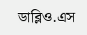ডাব্লিও.এস